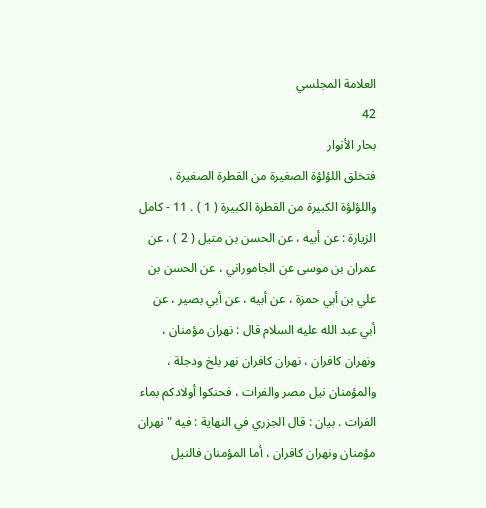العلامة المجلسي
42
بحار الأنوار
فتخلق اللؤلؤة الصغيرة من القطرة الصغيرة ، واللؤلؤة الكبيرة من القطرة الكبيرة ( 1 ) . 11 - كامل الزيارة : عن أبيه ، عن الحسن بن متيل ( 2 ) ، عن عمران بن موسى عن الجاموراني ، عن الحسن بن علي بن أبي حمزة ، عن أبيه ، عن أبي بصير ، عن أبي عبد الله عليه السلام قال : نهران مؤمنان ، ونهران كافران ، نهران كافران نهر بلخ ودجلة ، والمؤمنان نيل مصر والفرات ، فحنكوا أولادكم بماء الفرات . بيان : قال الجزري في النهاية : فيه " نهران مؤمنان ونهران كافران ، أما المؤمنان فالنيل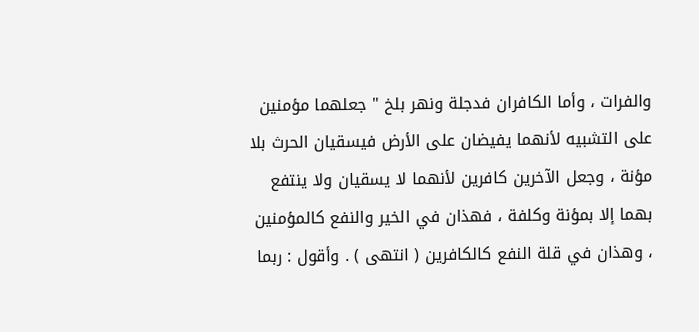والفرات ، وأما الكافران فدجلة ونهر بلخ " جعلهما مؤمنين على التشبيه لأنهما يفيضان على الأرض فيسقيان الحرث بلا مؤنة ، وجعل الآخرين كافرين لأنهما لا يسقيان ولا ينتفع بهما إلا بمؤنة وكلفة ، فهذان في الخير والنفع كالمؤمنين ، وهذان في قلة النفع كالكافرين ( انتهى ) . وأقول : ربما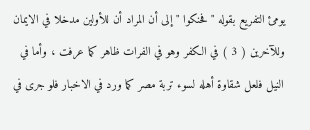يومئ التفريع بقوله " فحنكوا " إلى أن المراد أن للأولين مدخلا في الايمان وللآخرين ( 3 ) في الكفر وهو في الفرات ظاهر كما عرفت ، وأما في النيل فلعل شقاوة أهله لسوء تربة مصر كما ورد في الاخبار فلو جرى في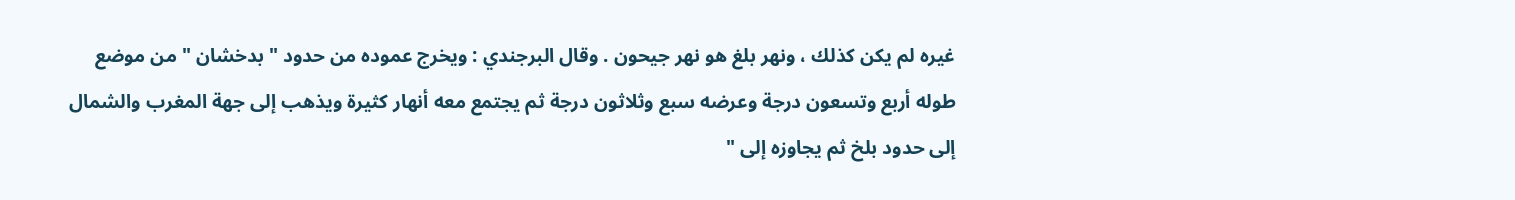غيره لم يكن كذلك ، ونهر بلغ هو نهر جيحون . وقال البرجندي : ويخرج عموده من حدود " بدخشان " من موضع طوله أربع وتسعون درجة وعرضه سبع وثلاثون درجة ثم يجتمع معه أنهار كثيرة ويذهب إلى جهة المغرب والشمال إلى حدود بلخ ثم يجاوزه إلى "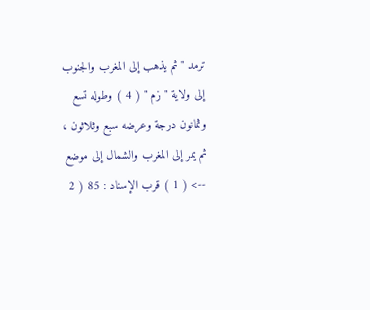ترمد " ثم يذهب إلى المغرب والجنوب إلى ولاية " زم " ( 4 ) وطوله تسع وثمانون درجة وعرضه سبع وثلاثون ، ثم يمر إلى المغرب والشمال إلى موضع
--> ( 1 ) قرب الإسناد : 85 ( 2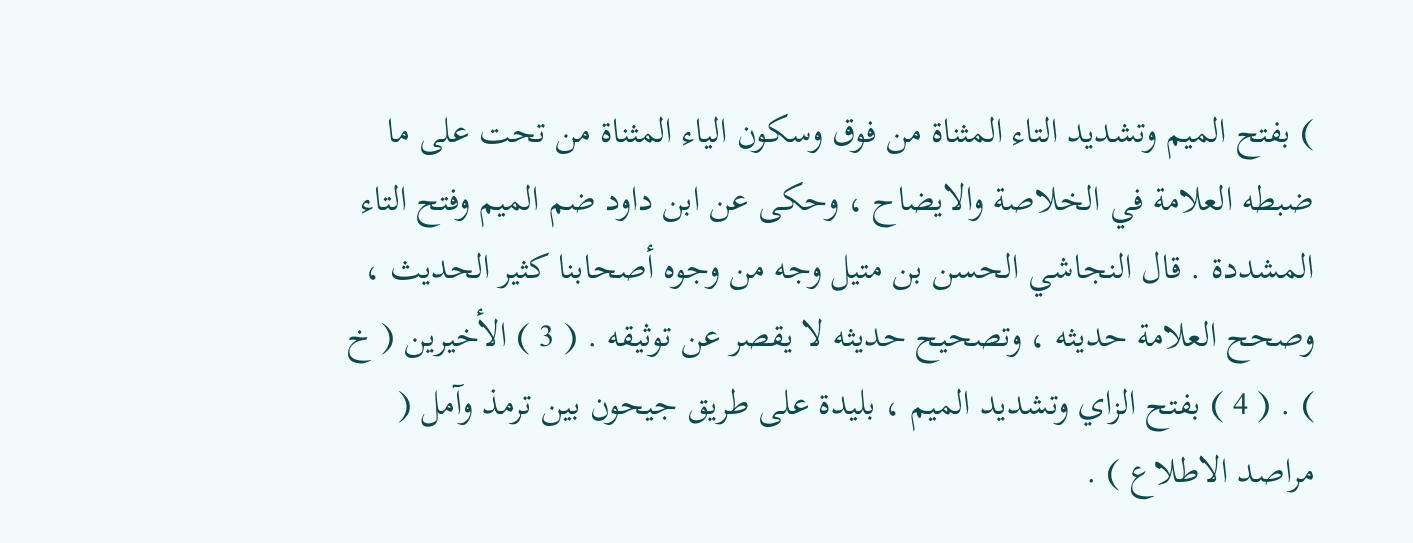) بفتح الميم وتشديد التاء المثناة من فوق وسكون الياء المثناة من تحت على ما ضبطه العلامة في الخلاصة والايضاح ، وحكى عن ابن داود ضم الميم وفتح التاء المشددة . قال النجاشي الحسن بن متيل وجه من وجوه أصحابنا كثير الحديث ، وصحح العلامة حديثه ، وتصحيح حديثه لا يقصر عن توثيقه . ( 3 ) الأخيرين ( خ ) . ( 4 ) بفتح الزاي وتشديد الميم ، بليدة على طريق جيحون بين ترمذ وآمل ( مراصد الاطلاع ) .